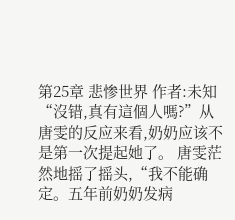第25章 悲惨世界 作者:未知 “沒错,真有這個人嗎?”从唐雯的反应来看,奶奶应该不是第一次提起她了。 唐雯茫然地摇了摇头,“我不能确定。五年前奶奶发病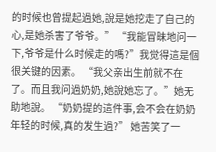的时候也曾提起過她,說是她挖走了自己的心,是她杀害了爷爷。” “我能冒昧地问一下,爷爷是什么时候走的嗎?”我觉得這是個很关键的因素。 “我父亲出生前就不在了。而且我问過奶奶,她說她忘了。”她无助地說。 “奶奶提的這件事,会不会在奶奶年轻的时候,真的发生過?” 她苦笑了一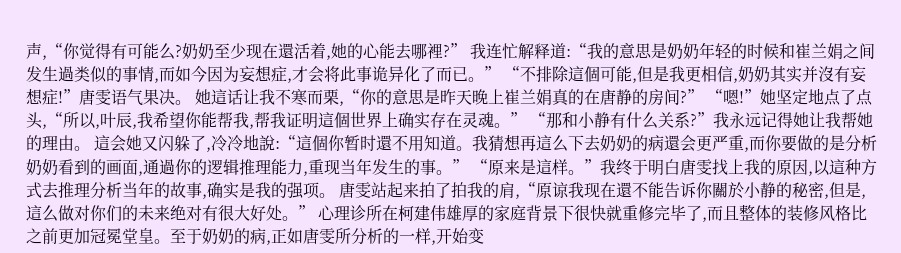声,“你觉得有可能么?奶奶至少现在還活着,她的心能去哪裡?” 我连忙解释道:“我的意思是奶奶年轻的时候和崔兰娟之间发生過类似的事情,而如今因为妄想症,才会将此事诡异化了而已。” “不排除這個可能,但是我更相信,奶奶其实并沒有妄想症!”唐雯语气果决。 她這话让我不寒而栗,“你的意思是昨天晚上崔兰娟真的在唐静的房间?” “嗯!”她坚定地点了点头,“所以,叶辰,我希望你能帮我,帮我证明這個世界上确实存在灵魂。” “那和小静有什么关系?”我永远记得她让我帮她的理由。 這会她又闪躲了,冷冷地說:“這個你暂时還不用知道。我猜想再這么下去奶奶的病還会更严重,而你要做的是分析奶奶看到的画面,通過你的逻辑推理能力,重现当年发生的事。” “原来是這样。”我终于明白唐雯找上我的原因,以這种方式去推理分析当年的故事,确实是我的强项。 唐雯站起来拍了拍我的肩,“原谅我现在還不能告诉你關於小静的秘密,但是,這么做对你们的未来绝对有很大好处。” 心理诊所在柯建伟雄厚的家庭背景下很快就重修完毕了,而且整体的装修风格比之前更加冠冕堂皇。至于奶奶的病,正如唐雯所分析的一样,开始变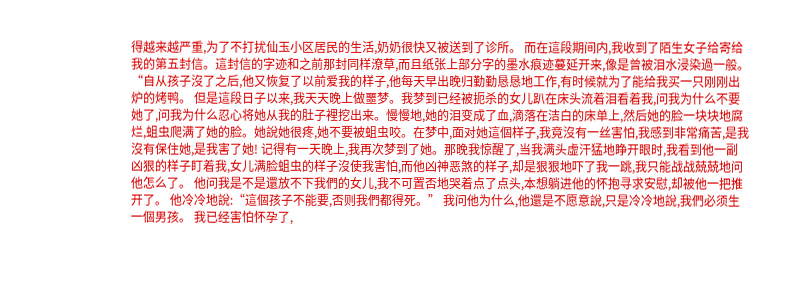得越来越严重,为了不打扰仙玉小区居民的生活,奶奶很快又被送到了诊所。 而在這段期间内,我收到了陌生女子给寄给我的第五封信。這封信的字迹和之前那封同样潦草,而且纸张上部分字的墨水痕迹蔓延开来,像是曾被泪水浸染過一般。 “自从孩子沒了之后,他又恢复了以前爱我的样子,他每天早出晚归勤勤恳恳地工作,有时候就为了能给我买一只刚刚出炉的烤鸭。 但是這段日子以来,我天天晚上做噩梦。我梦到已经被扼杀的女儿趴在床头流着泪看着我,问我为什么不要她了,问我为什么忍心将她从我的肚子裡挖出来。慢慢地,她的泪变成了血,滴落在洁白的床单上,然后她的脸一块块地腐烂,蛆虫爬满了她的脸。她說她很疼,她不要被蛆虫咬。在梦中,面对她這個样子,我竟沒有一丝害怕,我感到非常痛苦,是我沒有保住她,是我害了她! 记得有一天晚上,我再次梦到了她。那晚我惊醒了,当我满头虚汗猛地睁开眼时,我看到他一副凶狠的样子盯着我,女儿满脸蛆虫的样子沒使我害怕,而他凶神恶煞的样子,却是狠狠地吓了我一跳,我只能战战兢兢地问他怎么了。 他问我是不是還放不下我們的女儿,我不可置否地哭着点了点头,本想躺进他的怀抱寻求安慰,却被他一把推开了。 他冷冷地說:“這個孩子不能要,否则我們都得死。” 我问他为什么,他還是不愿意說,只是冷冷地說,我們必须生一個男孩。 我已经害怕怀孕了,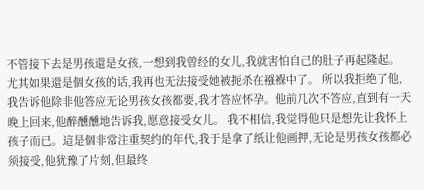不管接下去是男孩還是女孩,一想到我曾经的女儿,我就害怕自己的肚子再起隆起。 尤其如果還是個女孩的话,我再也无法接受她被扼杀在襁褓中了。 所以我拒绝了他,我告诉他除非他答应无论男孩女孩都要,我才答应怀孕。他前几次不答应,直到有一天晚上回来,他醉醺醺地告诉我,愿意接受女儿。 我不相信,我觉得他只是想先让我怀上孩子而已。這是個非常注重契约的年代,我于是拿了纸让他画押,无论是男孩女孩都必须接受,他犹豫了片刻,但最终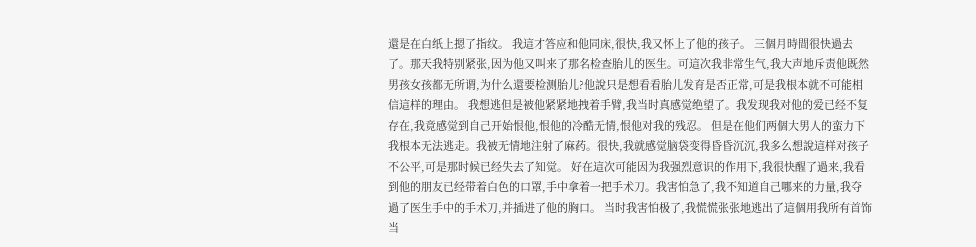還是在白纸上摁了指纹。 我這才答应和他同床,很快,我又怀上了他的孩子。 三個月時間很快過去了。那天我特别紧张,因为他又叫来了那名检查胎儿的医生。可這次我非常生气,我大声地斥责他既然男孩女孩都无所谓,为什么還要检测胎儿?他說只是想看看胎儿发育是否正常,可是我根本就不可能相信這样的理由。 我想逃但是被他紧紧地拽着手臂,我当时真感觉绝望了。我发现我对他的爱已经不复存在,我竟感觉到自己开始恨他,恨他的冷酷无情,恨他对我的残忍。 但是在他们两個大男人的蛮力下我根本无法逃走。我被无情地注射了麻药。很快,我就感觉脑袋变得昏昏沉沉,我多么想說這样对孩子不公平,可是那时候已经失去了知觉。 好在這次可能因为我强烈意识的作用下,我很快醒了過来,我看到他的朋友已经带着白色的口罩,手中拿着一把手术刀。我害怕急了,我不知道自己哪来的力量,我夺過了医生手中的手术刀,并插进了他的胸口。 当时我害怕极了,我慌慌张张地逃出了這個用我所有首饰当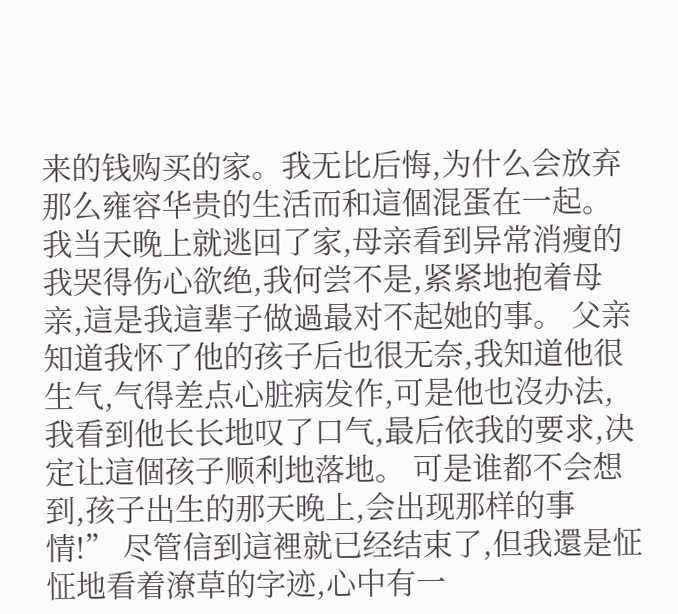来的钱购买的家。我无比后悔,为什么会放弃那么雍容华贵的生活而和這個混蛋在一起。我当天晚上就逃回了家,母亲看到异常消瘦的我哭得伤心欲绝,我何尝不是,紧紧地抱着母亲,這是我這辈子做過最对不起她的事。 父亲知道我怀了他的孩子后也很无奈,我知道他很生气,气得差点心脏病发作,可是他也沒办法,我看到他长长地叹了口气,最后依我的要求,决定让這個孩子顺利地落地。 可是谁都不会想到,孩子出生的那天晚上,会出现那样的事情!” 尽管信到這裡就已经结束了,但我還是怔怔地看着潦草的字迹,心中有一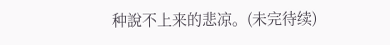种說不上来的悲凉。(未完待续)